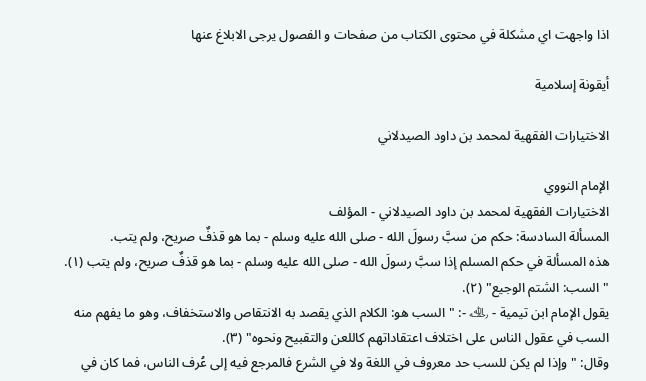اذا واجهت اي مشكلة في محتوى الكتاب من صفحات و الفصول يرجى الابلاغ عنها

أيقونة إسلامية

الاختيارات الفقهية لمحمد بن داود الصيدلاني

الإمام النووي
الاختيارات الفقهية لمحمد بن داود الصيدلاني - المؤلف
المسألة السادسة: حكم من سبَّ رسولَ الله - صلى الله عليه وسلم - بما هو قذفٌ صريح، ولم يتب.
هذه المسألة في حكم المسلم إذا سبَّ رسولَ الله - صلى الله عليه وسلم - بما هو قذفٌ صريح، ولم يتب (١).
"السب: الشتم الوجيع" (٢).
يقول الإمام ابن تيمية - ﵀ -: "السب هو: الكلام الذي يقصد به الانتقاص والاستخفاف، وهو ما يفهم منه السب في عقول الناس على اختلاف اعتقاداتهم كاللعن والتقبيح ونحوه" (٣).
وقال: "وإذا لم يكن للسب حد معروف في اللغة ولا في الشرع فالمرجع فيه إلى عُرف الناس، فما كان في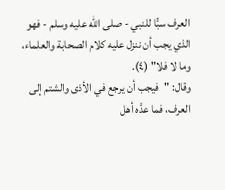العرف سبًّا للنبي - صلى الله عليه وسلم - فهو الذي يجب أن ننزل عليه كلام الصحابة والعلماء، وما لا فلا" (٤).
وقال: "فيجب أن يرجع في الأذى والشتم إلى العرف، فما عدَّه أهل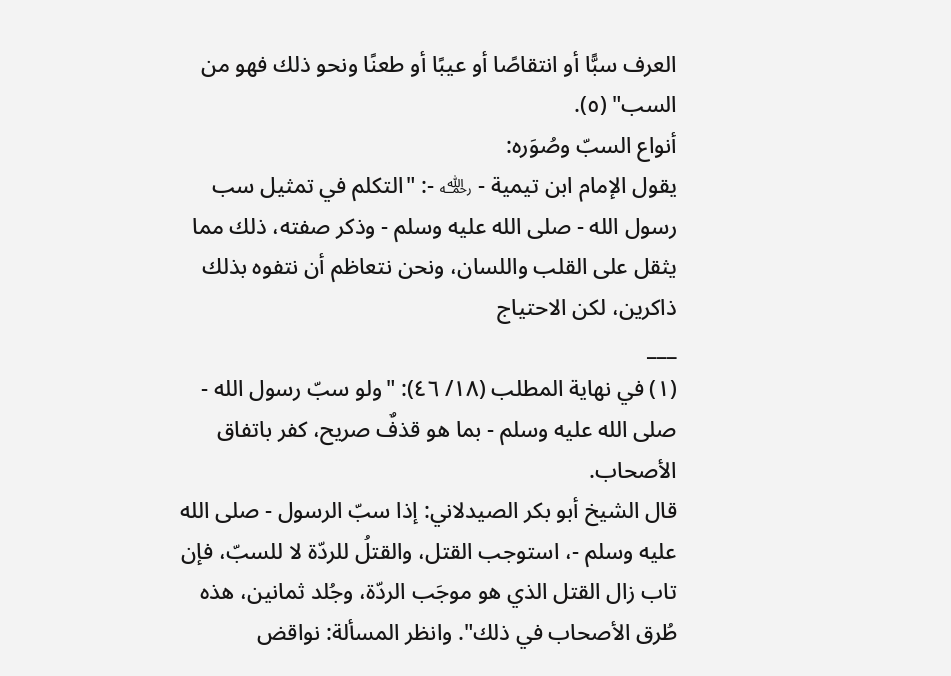العرف سبًّا أو انتقاصًا أو عيبًا أو طعنًا ونحو ذلك فهو من السب" (٥).
أنواع السبّ وصُوَره:
يقول الإمام ابن تيمية - ﵀ -: "التكلم في تمثيل سب رسول الله - صلى الله عليه وسلم - وذكر صفته، ذلك مما يثقل على القلب واللسان، ونحن نتعاظم أن نتفوه بذلك ذاكرين، لكن الاحتياج
___
(١) في نهاية المطلب (١٨/ ٤٦): "ولو سبّ رسول الله - صلى الله عليه وسلم - بما هو قذفٌ صريح، كفر باتفاق الأصحاب.
قال الشيخ أبو بكر الصيدلاني: إذا سبّ الرسول - صلى الله عليه وسلم -، استوجب القتل، والقتلُ للردّة لا للسبّ، فإن تاب زال القتل الذي هو موجَب الردّة، وجُلد ثمانين، هذه طُرق الأصحاب في ذلك". وانظر المسألة: نواقض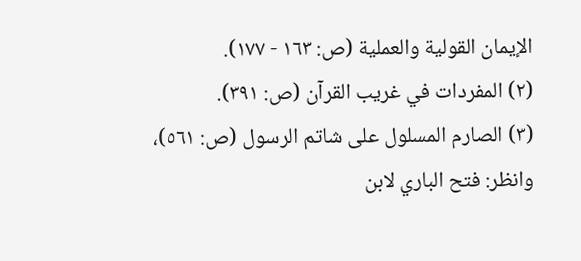الإيمان القولية والعملية (ص: ١٦٣ - ١٧٧).
(٢) المفردات في غريب القرآن (ص: ٣٩١).
(٣) الصارم المسلول على شاتم الرسول (ص: ٥٦١)، وانظر: فتح الباري لابن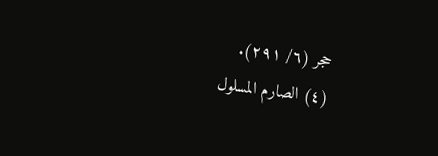حجر (٦/ ٢٩١).
(٤) الصارم المسلول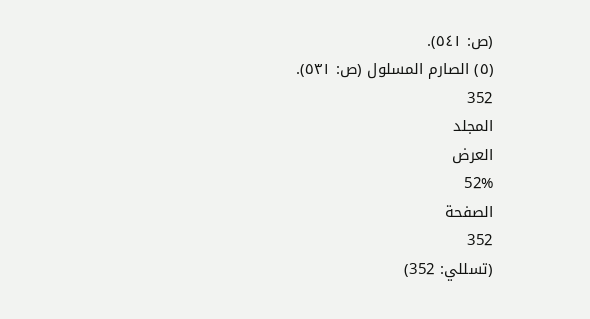(ص: ٥٤١).
(٥) الصارم المسلول (ص: ٥٣١).
352
المجلد
العرض
52%
الصفحة
352
(تسللي: 352)